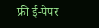फ्री ई-पेपर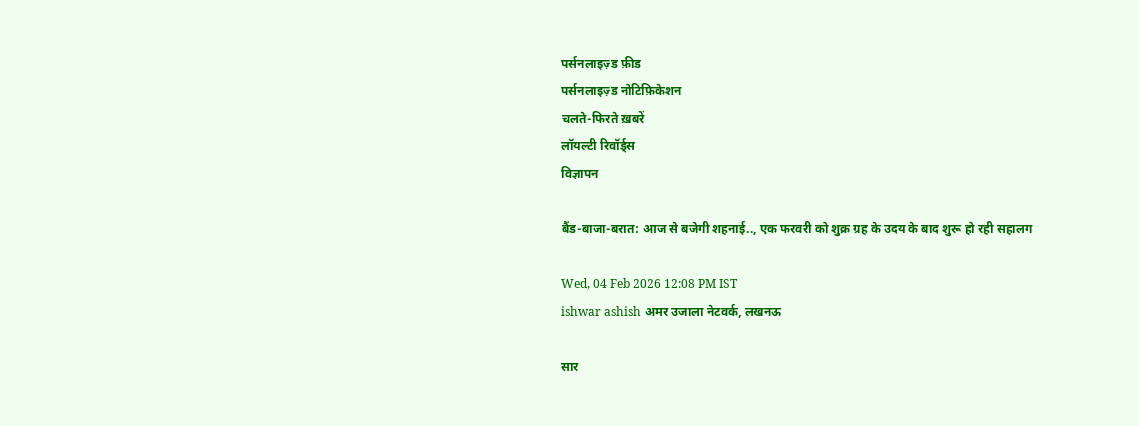पर्सनलाइज़्ड फ़ीड
पर्सनलाइज़्ड नोटिफ़िकेशन
चलते-फिरते ख़बरें
लॉयल्टी रिवॉर्ड्स
विज्ञापन

बैंड-बाजा-बरात: आज से बजेगी शहनाई.., एक फरवरी को शुक्र ग्रह के उदय के बाद शुरू हो रही सहालग

Wed, 04 Feb 2026 12:08 PM IST
ishwar ashish अमर उजाला नेटवर्क, लखनऊ

सार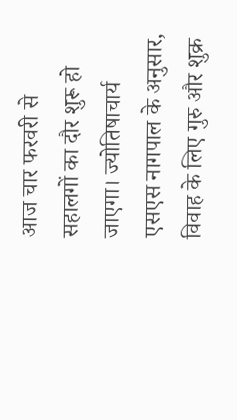आज चार फरवरी से सहालगों का दौर शुरू हो जाएगा। ज्योतिषाचार्य एसएस नागपाल के अनुसार, विवाह के लिए गुरु और शुक्र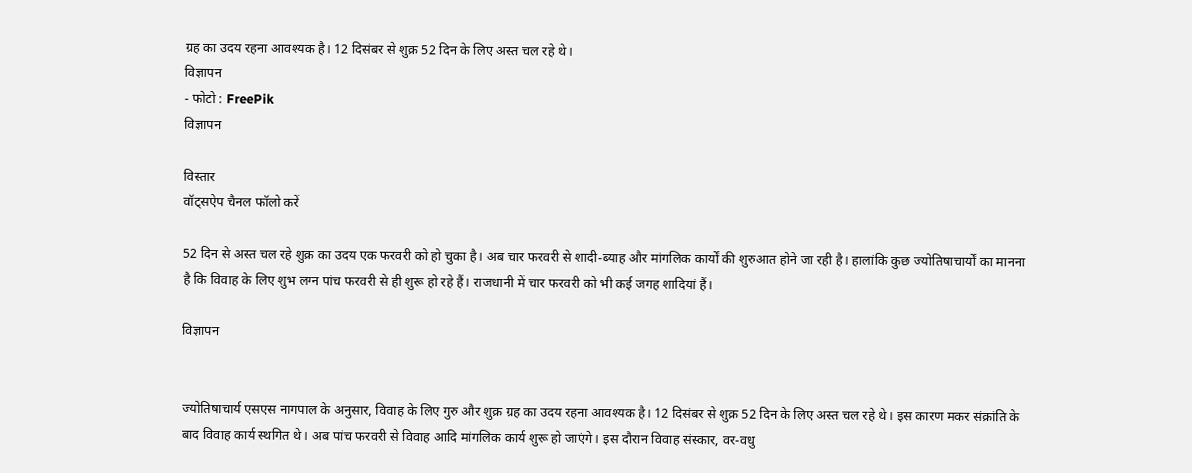ग्रह का उदय रहना आवश्यक है। 12 दिसंबर से शुक्र 52 दिन के लिए अस्त चल रहे थे।
विज्ञापन
- फोटो : FreePik
विज्ञापन

विस्तार
वॉट्सऐप चैनल फॉलो करें

52 दिन से अस्त चल रहे शुक्र का उदय एक फरवरी को हो चुका है। अब चार फरवरी से शादी-ब्याह और मांगलिक कार्यों की शुरुआत होने जा रही है। हालांकि कुछ ज्योतिषाचार्यों का मानना है कि विवाह के लिए शुभ लग्न पांच फरवरी से ही शुरू हो रहे हैं। राजधानी में चार फरवरी को भी कई जगह शादियां हैं।

विज्ञापन


ज्योतिषाचार्य एसएस नागपाल के अनुसार, विवाह के लिए गुरु और शुक्र ग्रह का उदय रहना आवश्यक है। 12 दिसंबर से शुक्र 52 दिन के लिए अस्त चल रहे थे। इस कारण मकर संक्रांति के बाद विवाह कार्य स्थगित थे। अब पांच फरवरी से विवाह आदि मांगलिक कार्य शुरू हो जाएंगे। इस दौरान विवाह संस्कार, वर-वधु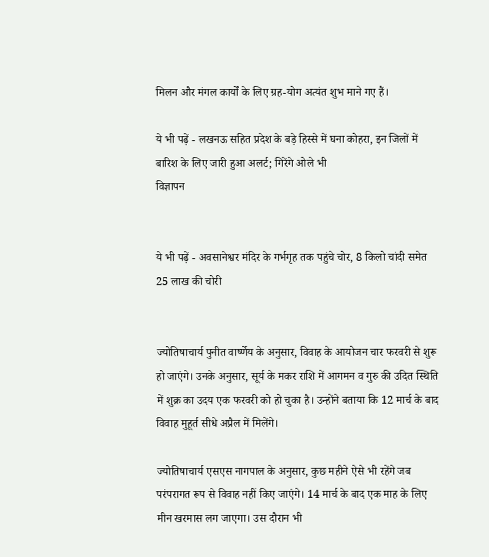मिलन और मंगल कार्यों के लिए ग्रह-योग अत्यंत शुभ माने गए हैं।

ये भी पढ़ें - लखनऊ सहित प्रदेश के बड़े हिस्से में घना कोहरा, इन जिलों में बारिश के लिए जारी हुआ अलर्ट; गिरेंगे ओले भी
विज्ञापन


ये भी पढ़ें - अवसानेश्वर मंदिर के गर्भगृह तक पहुंचे चोर, 8 किलो चांदी समेत 25 लाख की चोरी


ज्योतिषाचार्य पुनीत वार्ष्णेय के अनुसार, विवाह के आयोजन चार फरवरी से शुरू हो जाएंगे। उनके अनुसार, सूर्य के मकर राशि में आगमन व गुरु की उदित स्थिति में शुक्र का उदय एक फरवरी को हो चुका है। उन्होंने बताया कि 12 मार्च के बाद विवाह मुहूर्त सीधे अप्रैल में मिलेंगे।

ज्योतिषाचार्य एसएस नागपाल के अनुसार, कुछ महीने ऐसे भी रहेंगे जब परंपरागत रूप से विवाह नहीं किए जाएंगे। 14 मार्च के बाद एक माह के लिए मीन खरमास लग जाएगा। उस दौरान भी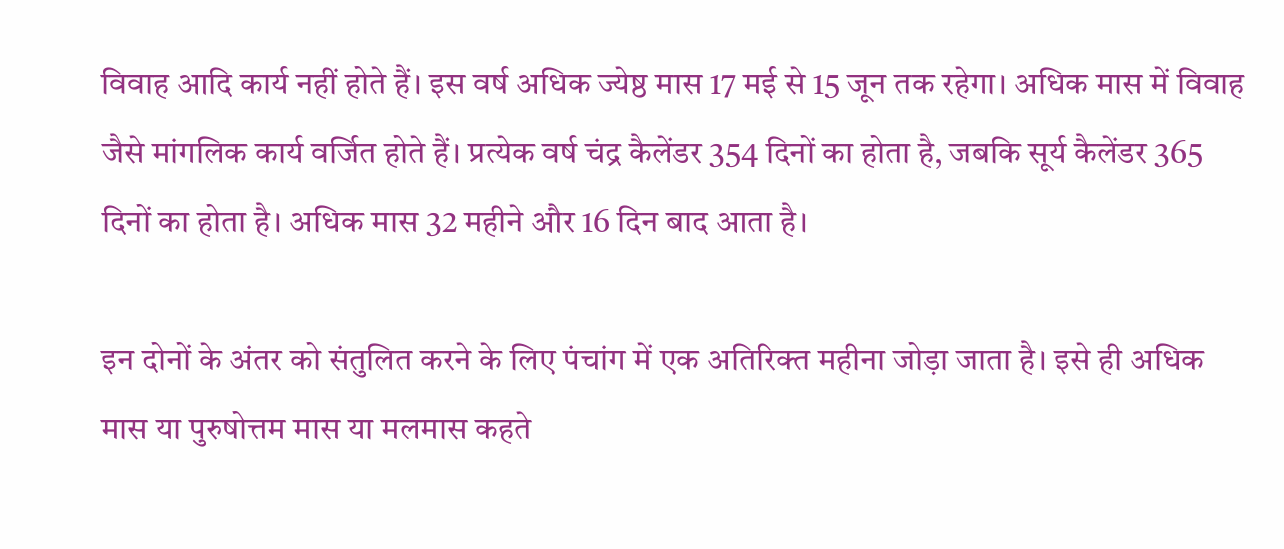विवाह आदि कार्य नहीं होते हैं। इस वर्ष अधिक ज्येष्ठ मास 17 मई से 15 जून तक रहेगा। अधिक मास में विवाह जैसे मांगलिक कार्य वर्जित होते हैं। प्रत्येक वर्ष चंद्र कैलेंडर 354 दिनों का होता है, जबकि सूर्य कैलेंडर 365 दिनों का होता है। अधिक मास 32 महीने और 16 दिन बाद आता है।

इन दोनों के अंतर को संतुलित करने के लिए पंचांग में एक अतिरिक्त महीना जोड़ा जाता है। इसे ही अधिक मास या पुरुषोत्तम मास या मलमास कहते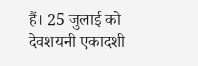हैं। 25 जुलाई को देवशयनी एकादशी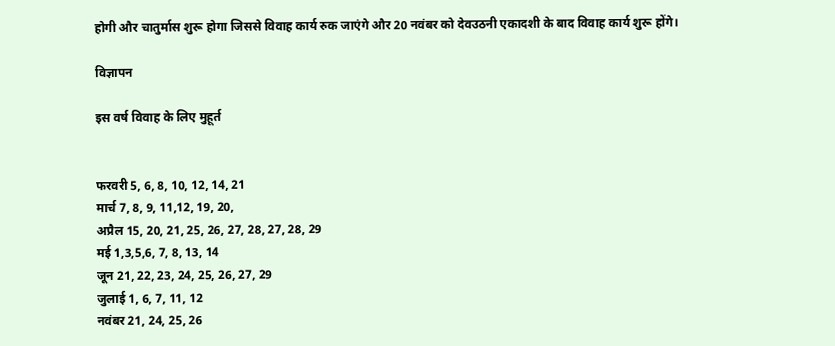होगी और चातुर्मास शुरू होगा जिससे विवाह कार्य रुक जाएंगे और 20 नवंबर को देवउठनी एकादशी के बाद विवाह कार्य शुरू होंगे।

विज्ञापन

इस वर्ष विवाह के लिए मुहूर्त


फरवरी 5, 6, 8, 10, 12, 14, 21
मार्च 7, 8, 9, 11,12, 19, 20,
अप्रैल 15, 20, 21, 25, 26, 27, 28, 27, 28, 29
मई 1,3,5,6, 7, 8, 13, 14
जून 21, 22, 23, 24, 25, 26, 27, 29
जुलाई 1, 6, 7, 11, 12
नवंबर 21, 24, 25, 26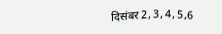दिसंबर 2, 3, 4, 5,6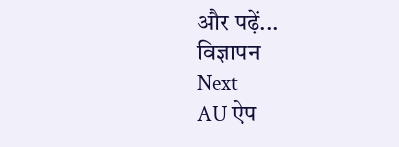और पढ़ें...
विज्ञापन
Next
AU ऐप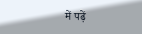में पढ़ें